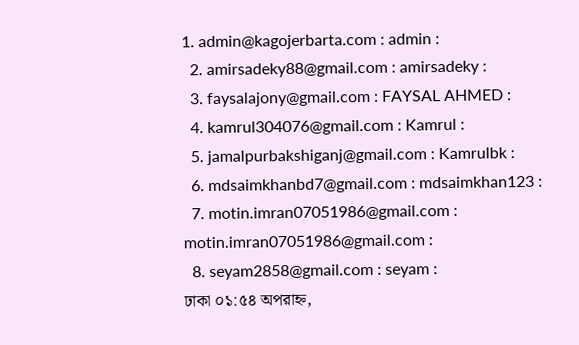1. admin@kagojerbarta.com : admin :
  2. amirsadeky88@gmail.com : amirsadeky :
  3. faysalajony@gmail.com : FAYSAL AHMED :
  4. kamrul304076@gmail.com : Kamrul :
  5. jamalpurbakshiganj@gmail.com : Kamrulbk :
  6. mdsaimkhanbd7@gmail.com : mdsaimkhan123 :
  7. motin.imran07051986@gmail.com : motin.imran07051986@gmail.com :
  8. seyam2858@gmail.com : seyam :
ঢাকা ০১:৫৪ অপরাহ্ন,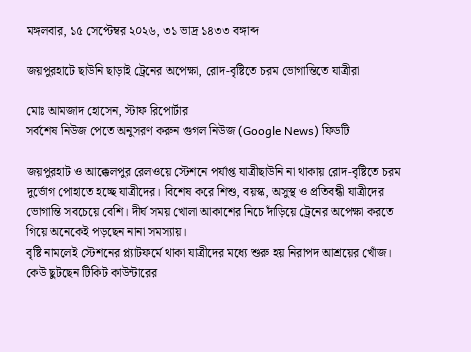মঙ্গলবার, ১৫ সেপ্টেম্বর ২০২৬, ৩১ ভাদ্র ১৪৩৩ বঙ্গাব্দ

জয়পুরহাটে ছাউনি ছাড়াই ট্রেনের অপেক্ষা, রোদ-বৃষ্টিতে চরম ভোগান্তিতে যাত্রীরা

মোঃ আমজাদ হোসেন, স্টাফ রিপোর্টার
সর্বশেষ নিউজ পেতে অনুসরণ করুন গুগল নিউজ (Google News) ফিডটি

জয়পুরহাট ও আক্কেলপুর রেলওয়ে স্টেশনে পর্যাপ্ত যাত্রীছাউনি না থাকায় রোদ-বৃষ্টিতে চরম দুর্ভোগ পোহাতে হচ্ছে যাত্রীদের। বিশেষ করে শিশু, বয়স্ক, অসুস্থ ও প্রতিবন্ধী যাত্রীদের ভোগান্তি সবচেয়ে বেশি। দীর্ঘ সময় খোলা আকাশের নিচে দাঁড়িয়ে ট্রেনের অপেক্ষা করতে গিয়ে অনেকেই পড়ছেন নানা সমস্যায়।
বৃষ্টি নামলেই স্টেশনের প্ল্যাটফর্মে থাকা যাত্রীদের মধ্যে শুরু হয় নিরাপদ আশ্রয়ের খোঁজ। কেউ ছুটছেন টিকিট কাউন্টারের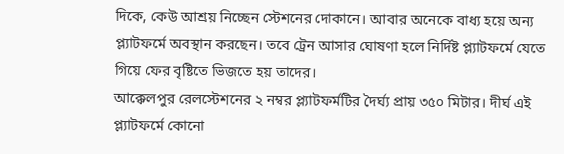দিকে, কেউ আশ্রয় নিচ্ছেন স্টেশনের দোকানে। আবার অনেকে বাধ্য হয়ে অন্য প্ল্যাটফর্মে অবস্থান করছেন। তবে ট্রেন আসার ঘোষণা হলে নির্দিষ্ট প্ল্যাটফর্মে যেতে গিয়ে ফের বৃষ্টিতে ভিজতে হয় তাদের।
আক্কেলপুর রেলস্টেশনের ২ নম্বর প্ল্যাটফর্মটির দৈর্ঘ্য প্রায় ৩৫০ মিটার। দীর্ঘ এই প্ল্যাটফর্মে কোনো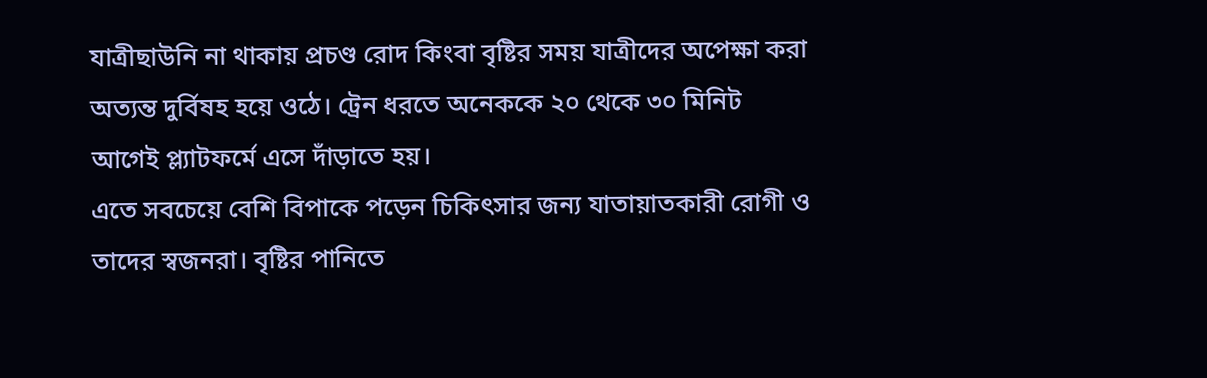যাত্রীছাউনি না থাকায় প্রচণ্ড রোদ কিংবা বৃষ্টির সময় যাত্রীদের অপেক্ষা করা অত্যন্ত দুর্বিষহ হয়ে ওঠে। ট্রেন ধরতে অনেককে ২০ থেকে ৩০ মিনিট আগেই প্ল্যাটফর্মে এসে দাঁড়াতে হয়।
এতে সবচেয়ে বেশি বিপাকে পড়েন চিকিৎসার জন্য যাতায়াতকারী রোগী ও তাদের স্বজনরা। বৃষ্টির পানিতে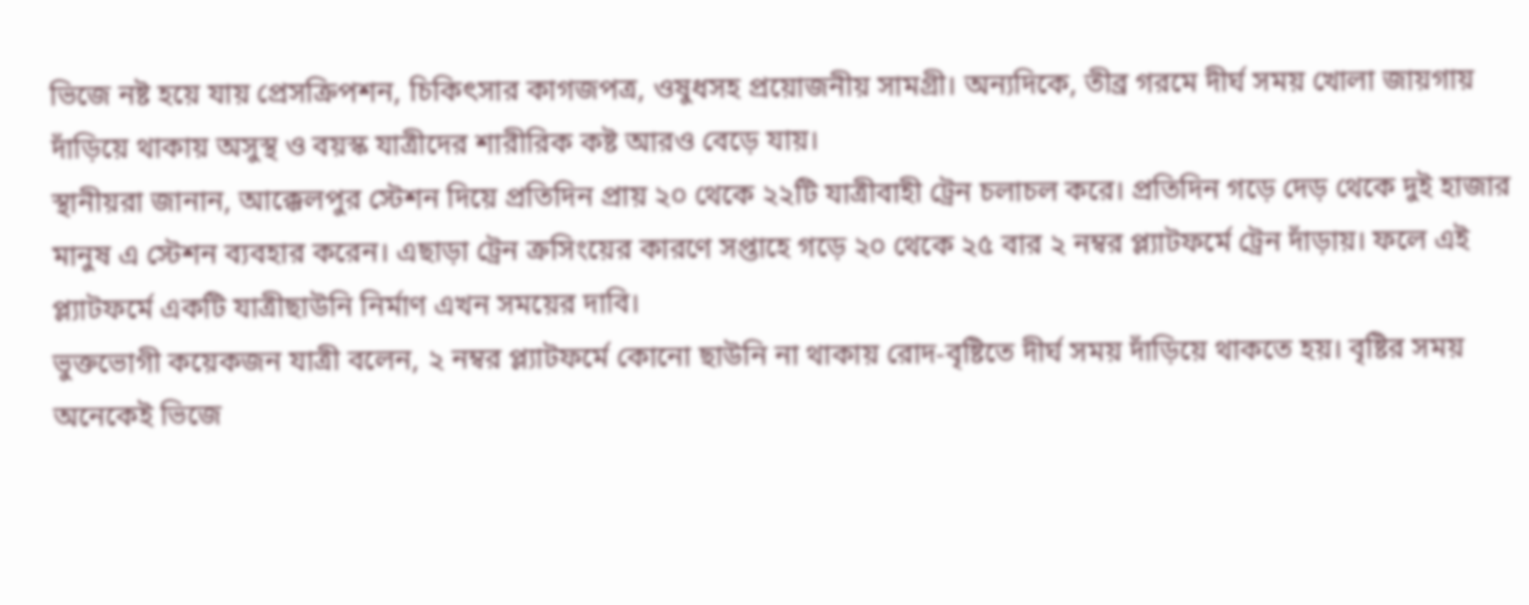ভিজে নষ্ট হয়ে যায় প্রেসক্রিপশন, চিকিৎসার কাগজপত্র, ওষুধসহ প্রয়োজনীয় সামগ্রী। অন্যদিকে, তীব্র গরমে দীর্ঘ সময় খোলা জায়গায় দাঁড়িয়ে থাকায় অসুস্থ ও বয়স্ক যাত্রীদের শারীরিক কষ্ট আরও বেড়ে যায়।
স্থানীয়রা জানান, আক্কেলপুর স্টেশন দিয়ে প্রতিদিন প্রায় ২০ থেকে ২২টি যাত্রীবাহী ট্রেন চলাচল করে। প্রতিদিন গড়ে দেড় থেকে দুই হাজার মানুষ এ স্টেশন ব্যবহার করেন। এছাড়া ট্রেন ক্রসিংয়ের কারণে সপ্তাহে গড়ে ২০ থেকে ২৫ বার ২ নম্বর প্ল্যাটফর্মে ট্রেন দাঁড়ায়। ফলে এই প্ল্যাটফর্মে একটি যাত্রীছাউনি নির্মাণ এখন সময়ের দাবি।
ভুক্তভোগী কয়েকজন যাত্রী বলেন, ২ নম্বর প্ল্যাটফর্মে কোনো ছাউনি না থাকায় রোদ-বৃষ্টিতে দীর্ঘ সময় দাঁড়িয়ে থাকতে হয়। বৃষ্টির সময় অনেকেই ভিজে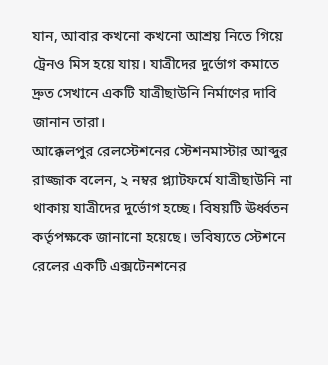যান, আবার কখনো কখনো আশ্রয় নিতে গিয়ে ট্রেনও মিস হয়ে যায়। যাত্রীদের দুর্ভোগ কমাতে দ্রুত সেখানে একটি যাত্রীছাউনি নির্মাণের দাবি জানান তারা।
আক্কেলপুর রেলস্টেশনের স্টেশনমাস্টার আব্দুর রাজ্জাক বলেন, ২ নম্বর প্ল্যাটফর্মে যাত্রীছাউনি না থাকায় যাত্রীদের দুর্ভোগ হচ্ছে। বিষয়টি ঊর্ধ্বতন কর্তৃপক্ষকে জানানো হয়েছে। ভবিষ্যতে স্টেশনে রেলের একটি এক্সটেনশনের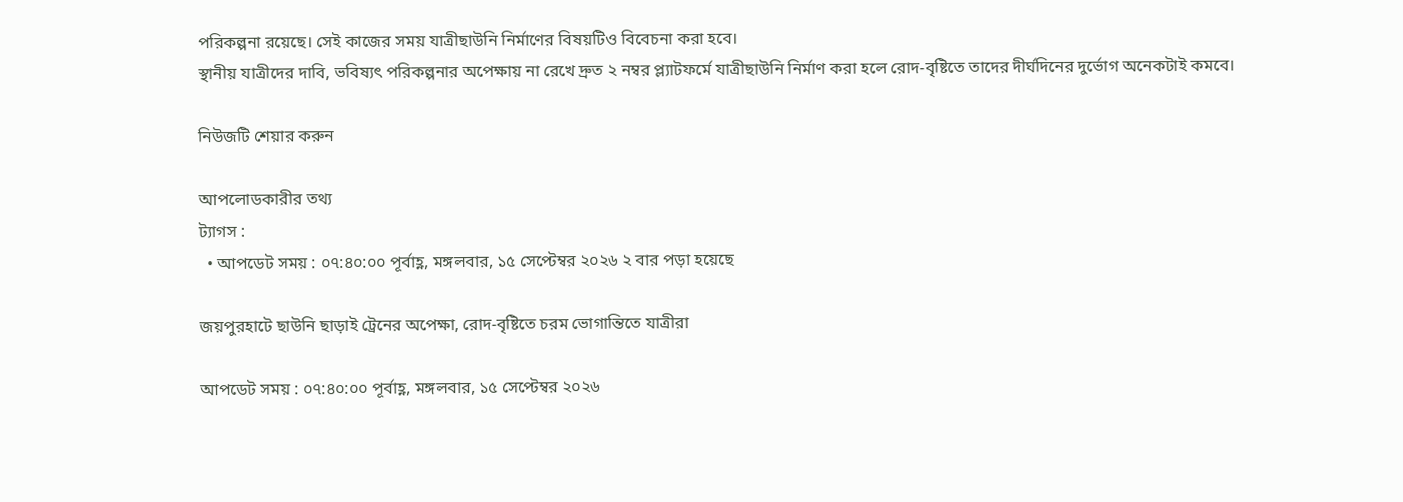পরিকল্পনা রয়েছে। সেই কাজের সময় যাত্রীছাউনি নির্মাণের বিষয়টিও বিবেচনা করা হবে।
স্থানীয় যাত্রীদের দাবি, ভবিষ্যৎ পরিকল্পনার অপেক্ষায় না রেখে দ্রুত ২ নম্বর প্ল্যাটফর্মে যাত্রীছাউনি নির্মাণ করা হলে রোদ-বৃষ্টিতে তাদের দীর্ঘদিনের দুর্ভোগ অনেকটাই কমবে।

নিউজটি শেয়ার করুন

আপলোডকারীর তথ্য
ট্যাগস :
  • আপডেট সময় : ০৭:৪০:০০ পূর্বাহ্ণ, মঙ্গলবার, ১৫ সেপ্টেম্বর ২০২৬ ২ বার পড়া হয়েছে

জয়পুরহাটে ছাউনি ছাড়াই ট্রেনের অপেক্ষা, রোদ-বৃষ্টিতে চরম ভোগান্তিতে যাত্রীরা

আপডেট সময় : ০৭:৪০:০০ পূর্বাহ্ণ, মঙ্গলবার, ১৫ সেপ্টেম্বর ২০২৬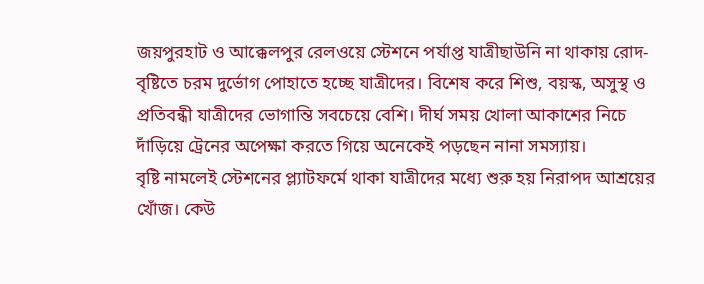জয়পুরহাট ও আক্কেলপুর রেলওয়ে স্টেশনে পর্যাপ্ত যাত্রীছাউনি না থাকায় রোদ-বৃষ্টিতে চরম দুর্ভোগ পোহাতে হচ্ছে যাত্রীদের। বিশেষ করে শিশু, বয়স্ক, অসুস্থ ও প্রতিবন্ধী যাত্রীদের ভোগান্তি সবচেয়ে বেশি। দীর্ঘ সময় খোলা আকাশের নিচে দাঁড়িয়ে ট্রেনের অপেক্ষা করতে গিয়ে অনেকেই পড়ছেন নানা সমস্যায়।
বৃষ্টি নামলেই স্টেশনের প্ল্যাটফর্মে থাকা যাত্রীদের মধ্যে শুরু হয় নিরাপদ আশ্রয়ের খোঁজ। কেউ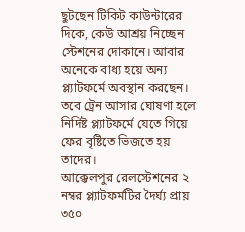ছুটছেন টিকিট কাউন্টারের দিকে, কেউ আশ্রয় নিচ্ছেন স্টেশনের দোকানে। আবার অনেকে বাধ্য হয়ে অন্য প্ল্যাটফর্মে অবস্থান করছেন। তবে ট্রেন আসার ঘোষণা হলে নির্দিষ্ট প্ল্যাটফর্মে যেতে গিয়ে ফের বৃষ্টিতে ভিজতে হয় তাদের।
আক্কেলপুর রেলস্টেশনের ২ নম্বর প্ল্যাটফর্মটির দৈর্ঘ্য প্রায় ৩৫০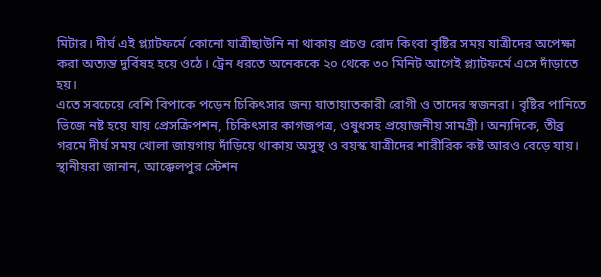মিটার। দীর্ঘ এই প্ল্যাটফর্মে কোনো যাত্রীছাউনি না থাকায় প্রচণ্ড রোদ কিংবা বৃষ্টির সময় যাত্রীদের অপেক্ষা করা অত্যন্ত দুর্বিষহ হয়ে ওঠে। ট্রেন ধরতে অনেককে ২০ থেকে ৩০ মিনিট আগেই প্ল্যাটফর্মে এসে দাঁড়াতে হয়।
এতে সবচেয়ে বেশি বিপাকে পড়েন চিকিৎসার জন্য যাতায়াতকারী রোগী ও তাদের স্বজনরা। বৃষ্টির পানিতে ভিজে নষ্ট হয়ে যায় প্রেসক্রিপশন, চিকিৎসার কাগজপত্র, ওষুধসহ প্রয়োজনীয় সামগ্রী। অন্যদিকে, তীব্র গরমে দীর্ঘ সময় খোলা জায়গায় দাঁড়িয়ে থাকায় অসুস্থ ও বয়স্ক যাত্রীদের শারীরিক কষ্ট আরও বেড়ে যায়।
স্থানীয়রা জানান, আক্কেলপুর স্টেশন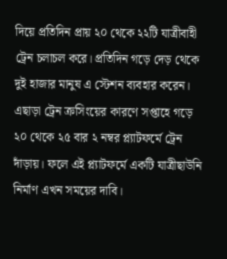দিয়ে প্রতিদিন প্রায় ২০ থেকে ২২টি যাত্রীবাহী ট্রেন চলাচল করে। প্রতিদিন গড়ে দেড় থেকে দুই হাজার মানুষ এ স্টেশন ব্যবহার করেন। এছাড়া ট্রেন ক্রসিংয়ের কারণে সপ্তাহে গড়ে ২০ থেকে ২৫ বার ২ নম্বর প্ল্যাটফর্মে ট্রেন দাঁড়ায়। ফলে এই প্ল্যাটফর্মে একটি যাত্রীছাউনি নির্মাণ এখন সময়ের দাবি।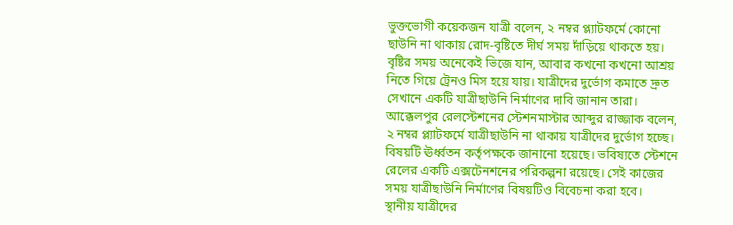ভুক্তভোগী কয়েকজন যাত্রী বলেন, ২ নম্বর প্ল্যাটফর্মে কোনো ছাউনি না থাকায় রোদ-বৃষ্টিতে দীর্ঘ সময় দাঁড়িয়ে থাকতে হয়। বৃষ্টির সময় অনেকেই ভিজে যান, আবার কখনো কখনো আশ্রয় নিতে গিয়ে ট্রেনও মিস হয়ে যায়। যাত্রীদের দুর্ভোগ কমাতে দ্রুত সেখানে একটি যাত্রীছাউনি নির্মাণের দাবি জানান তারা।
আক্কেলপুর রেলস্টেশনের স্টেশনমাস্টার আব্দুর রাজ্জাক বলেন, ২ নম্বর প্ল্যাটফর্মে যাত্রীছাউনি না থাকায় যাত্রীদের দুর্ভোগ হচ্ছে। বিষয়টি ঊর্ধ্বতন কর্তৃপক্ষকে জানানো হয়েছে। ভবিষ্যতে স্টেশনে রেলের একটি এক্সটেনশনের পরিকল্পনা রয়েছে। সেই কাজের সময় যাত্রীছাউনি নির্মাণের বিষয়টিও বিবেচনা করা হবে।
স্থানীয় যাত্রীদের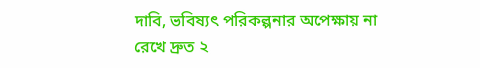দাবি, ভবিষ্যৎ পরিকল্পনার অপেক্ষায় না রেখে দ্রুত ২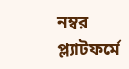নম্বর প্ল্যাটফর্মে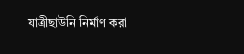যাত্রীছাউনি নির্মাণ করা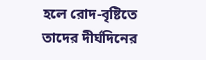হলে রোদ-বৃষ্টিতে তাদের দীর্ঘদিনের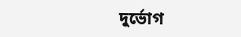দুর্ভোগ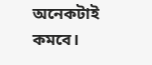অনেকটাই কমবে।